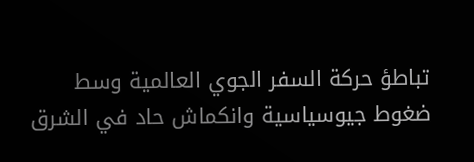تباطؤ حركة السفر الجوي العالمية وسط ضغوط جيوسياسية وانكماش حاد في الشرق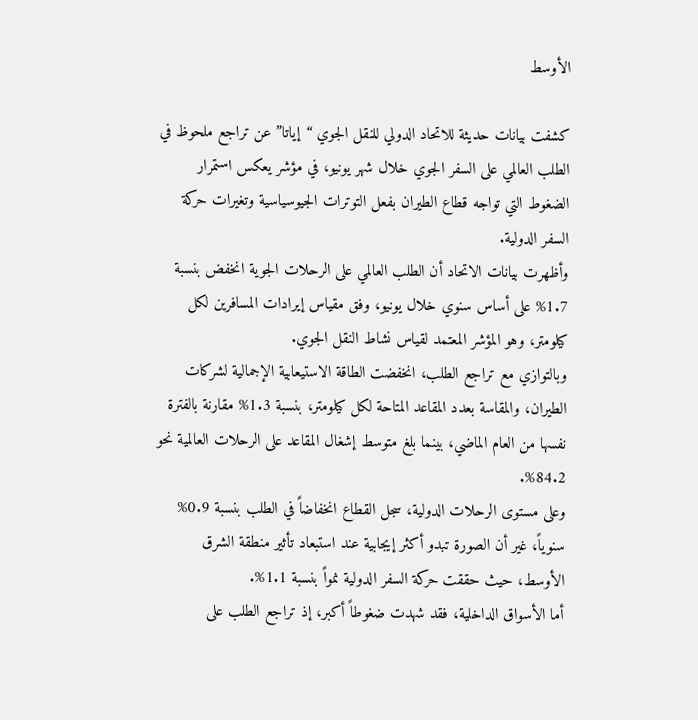الأوسط

كشفت بيانات حديثة للاتحاد الدولي للنقل الجوي “إياتا” عن تراجع ملحوظ في الطلب العالمي على السفر الجوي خلال شهر يونيو، في مؤشر يعكس استمرار الضغوط التي تواجه قطاع الطيران بفعل التوترات الجيوسياسية وتغيرات حركة السفر الدولية.
وأظهرت بيانات الاتحاد أن الطلب العالمي على الرحلات الجوية انخفض بنسبة 1.7% على أساس سنوي خلال يونيو، وفق مقياس إيرادات المسافرين لكل كيلومتر، وهو المؤشر المعتمد لقياس نشاط النقل الجوي.
وبالتوازي مع تراجع الطلب، انخفضت الطاقة الاستيعابية الإجمالية لشركات الطيران، والمقاسة بعدد المقاعد المتاحة لكل كيلومتر، بنسبة 1.3% مقارنة بالفترة نفسها من العام الماضي، بينما بلغ متوسط إشغال المقاعد على الرحلات العالمية نحو 84.2%.
وعلى مستوى الرحلات الدولية، سجل القطاع انخفاضاً في الطلب بنسبة 0.9% سنوياً، غير أن الصورة تبدو أكثر إيجابية عند استبعاد تأثير منطقة الشرق الأوسط، حيث حققت حركة السفر الدولية نمواً بنسبة 1.1%.
أما الأسواق الداخلية، فقد شهدت ضغوطاً أكبر، إذ تراجع الطلب على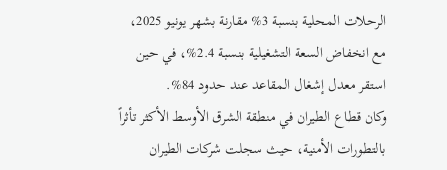الرحلات المحلية بنسبة 3% مقارنة بشهر يونيو 2025، مع انخفاض السعة التشغيلية بنسبة 2.4%، في حين استقر معدل إشغال المقاعد عند حدود 84%.
وكان قطاع الطيران في منطقة الشرق الأوسط الأكثر تأثراً بالتطورات الأمنية، حيث سجلت شركات الطيران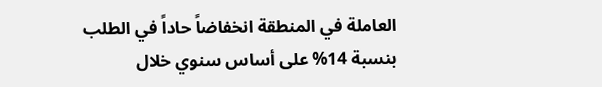العاملة في المنطقة انخفاضاً حاداً في الطلب بنسبة 14% على أساس سنوي خلال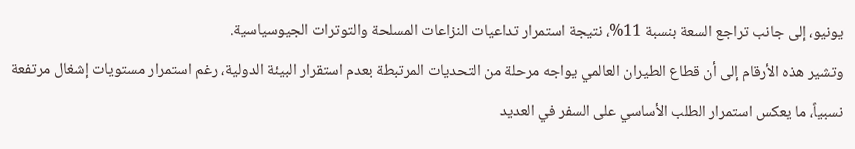يونيو، إلى جانب تراجع السعة بنسبة 11%، نتيجة استمرار تداعيات النزاعات المسلحة والتوترات الجيوسياسية.
وتشير هذه الأرقام إلى أن قطاع الطيران العالمي يواجه مرحلة من التحديات المرتبطة بعدم استقرار البيئة الدولية، رغم استمرار مستويات إشغال مرتفعة نسبياً، ما يعكس استمرار الطلب الأساسي على السفر في العديد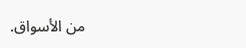من الأسواق.